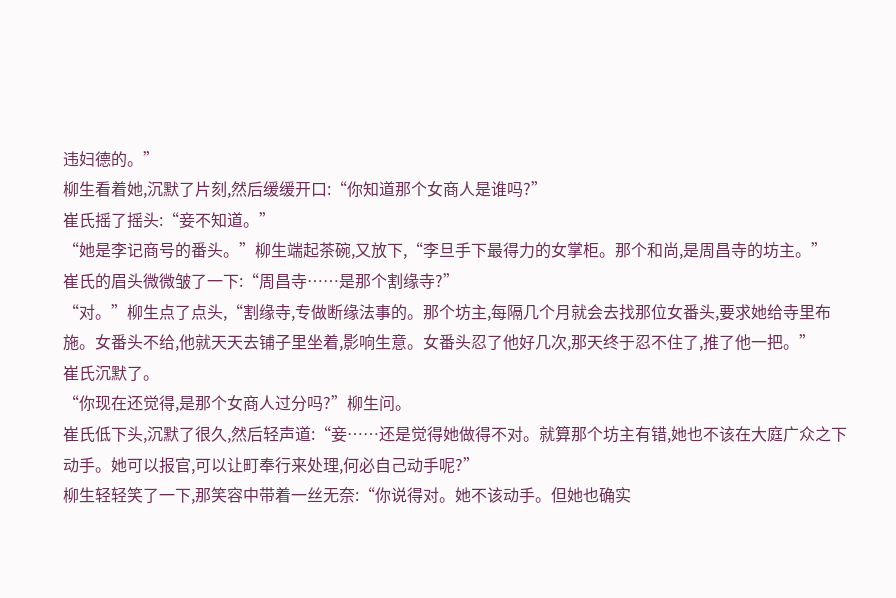违妇德的。”
柳生看着她,沉默了片刻,然后缓缓开口:“你知道那个女商人是谁吗?”
崔氏摇了摇头:“妾不知道。”
“她是李记商号的番头。”柳生端起茶碗,又放下,“李旦手下最得力的女掌柜。那个和尚,是周昌寺的坊主。”
崔氏的眉头微微皱了一下:“周昌寺……是那个割缘寺?”
“对。”柳生点了点头,“割缘寺,专做断缘法事的。那个坊主,每隔几个月就会去找那位女番头,要求她给寺里布施。女番头不给,他就天天去铺子里坐着,影响生意。女番头忍了他好几次,那天终于忍不住了,推了他一把。”
崔氏沉默了。
“你现在还觉得,是那个女商人过分吗?”柳生问。
崔氏低下头,沉默了很久,然后轻声道:“妾……还是觉得她做得不对。就算那个坊主有错,她也不该在大庭广众之下动手。她可以报官,可以让町奉行来处理,何必自己动手呢?”
柳生轻轻笑了一下,那笑容中带着一丝无奈:“你说得对。她不该动手。但她也确实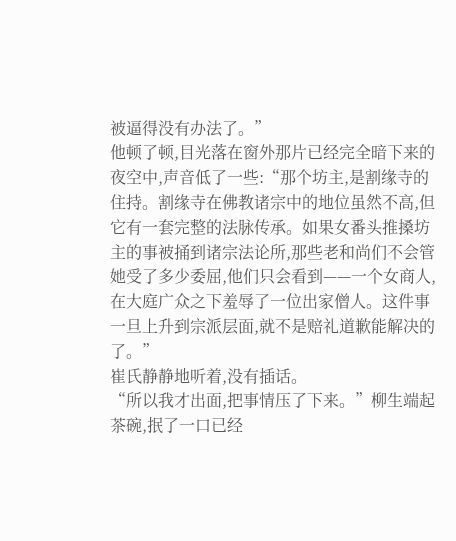被逼得没有办法了。”
他顿了顿,目光落在窗外那片已经完全暗下来的夜空中,声音低了一些:“那个坊主,是割缘寺的住持。割缘寺在佛教诸宗中的地位虽然不高,但它有一套完整的法脉传承。如果女番头推搡坊主的事被捅到诸宗法论所,那些老和尚们不会管她受了多少委屈,他们只会看到——一个女商人,在大庭广众之下羞辱了一位出家僧人。这件事一旦上升到宗派层面,就不是赔礼道歉能解决的了。”
崔氏静静地听着,没有插话。
“所以我才出面,把事情压了下来。”柳生端起茶碗,抿了一口已经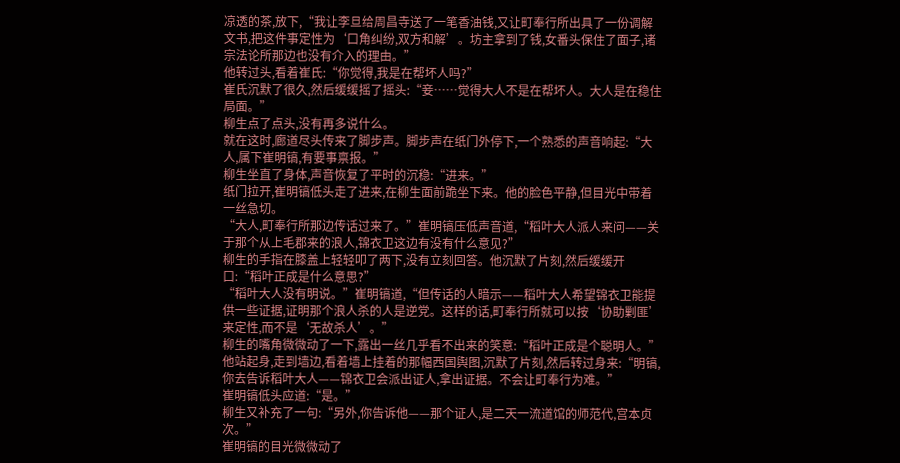凉透的茶,放下,“我让李旦给周昌寺送了一笔香油钱,又让町奉行所出具了一份调解文书,把这件事定性为‘口角纠纷,双方和解’。坊主拿到了钱,女番头保住了面子,诸宗法论所那边也没有介入的理由。”
他转过头,看着崔氏:“你觉得,我是在帮坏人吗?”
崔氏沉默了很久,然后缓缓摇了摇头:“妾……觉得大人不是在帮坏人。大人是在稳住局面。”
柳生点了点头,没有再多说什么。
就在这时,廊道尽头传来了脚步声。脚步声在纸门外停下,一个熟悉的声音响起:“大人,属下崔明镐,有要事禀报。”
柳生坐直了身体,声音恢复了平时的沉稳:“进来。”
纸门拉开,崔明镐低头走了进来,在柳生面前跪坐下来。他的脸色平静,但目光中带着一丝急切。
“大人,町奉行所那边传话过来了。”崔明镐压低声音道,“稻叶大人派人来问——关于那个从上毛郡来的浪人,锦衣卫这边有没有什么意见?”
柳生的手指在膝盖上轻轻叩了两下,没有立刻回答。他沉默了片刻,然后缓缓开口:“稻叶正成是什么意思?”
“稻叶大人没有明说。”崔明镐道,“但传话的人暗示——稻叶大人希望锦衣卫能提供一些证据,证明那个浪人杀的人是逆党。这样的话,町奉行所就可以按‘协助剿匪’来定性,而不是‘无故杀人’。”
柳生的嘴角微微动了一下,露出一丝几乎看不出来的笑意:“稻叶正成是个聪明人。”
他站起身,走到墙边,看着墙上挂着的那幅西国舆图,沉默了片刻,然后转过身来:“明镐,你去告诉稻叶大人——锦衣卫会派出证人,拿出证据。不会让町奉行为难。”
崔明镐低头应道:“是。”
柳生又补充了一句:“另外,你告诉他——那个证人,是二天一流道馆的师范代,宫本贞次。”
崔明镐的目光微微动了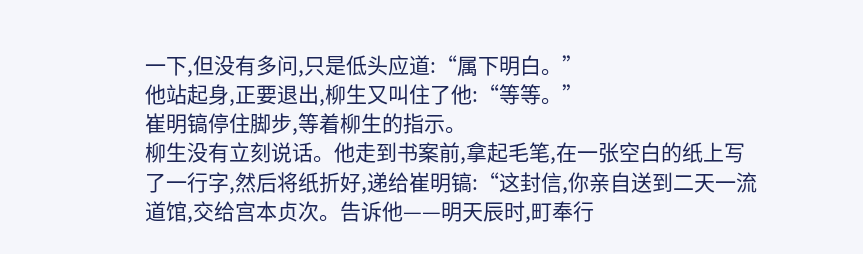一下,但没有多问,只是低头应道:“属下明白。”
他站起身,正要退出,柳生又叫住了他:“等等。”
崔明镐停住脚步,等着柳生的指示。
柳生没有立刻说话。他走到书案前,拿起毛笔,在一张空白的纸上写了一行字,然后将纸折好,递给崔明镐:“这封信,你亲自送到二天一流道馆,交给宫本贞次。告诉他——明天辰时,町奉行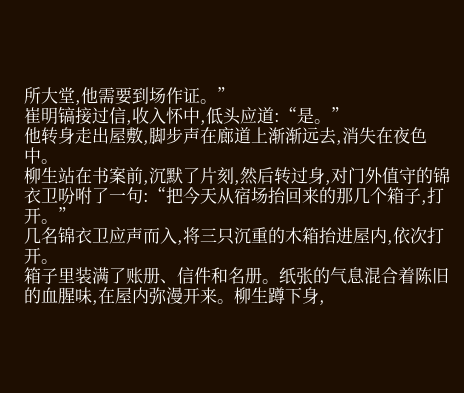所大堂,他需要到场作证。”
崔明镐接过信,收入怀中,低头应道:“是。”
他转身走出屋敷,脚步声在廊道上渐渐远去,消失在夜色中。
柳生站在书案前,沉默了片刻,然后转过身,对门外值守的锦衣卫吩咐了一句:“把今天从宿场抬回来的那几个箱子,打开。”
几名锦衣卫应声而入,将三只沉重的木箱抬进屋内,依次打开。
箱子里装满了账册、信件和名册。纸张的气息混合着陈旧的血腥味,在屋内弥漫开来。柳生蹲下身,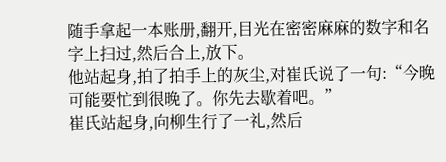随手拿起一本账册,翻开,目光在密密麻麻的数字和名字上扫过,然后合上,放下。
他站起身,拍了拍手上的灰尘,对崔氏说了一句:“今晚可能要忙到很晚了。你先去歇着吧。”
崔氏站起身,向柳生行了一礼,然后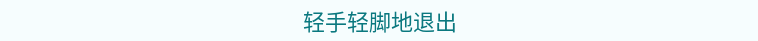轻手轻脚地退出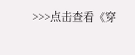>>>点击查看《穿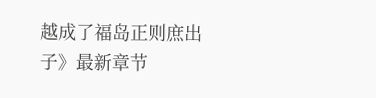越成了福岛正则庶出子》最新章节